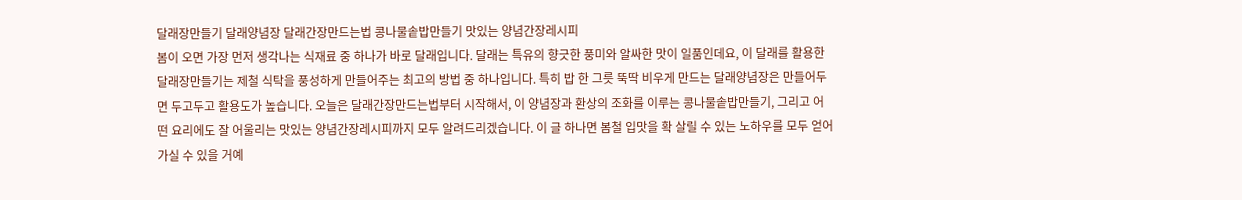달래장만들기 달래양념장 달래간장만드는법 콩나물솥밥만들기 맛있는 양념간장레시피
봄이 오면 가장 먼저 생각나는 식재료 중 하나가 바로 달래입니다. 달래는 특유의 향긋한 풍미와 알싸한 맛이 일품인데요, 이 달래를 활용한 달래장만들기는 제철 식탁을 풍성하게 만들어주는 최고의 방법 중 하나입니다. 특히 밥 한 그릇 뚝딱 비우게 만드는 달래양념장은 만들어두면 두고두고 활용도가 높습니다. 오늘은 달래간장만드는법부터 시작해서, 이 양념장과 환상의 조화를 이루는 콩나물솥밥만들기, 그리고 어떤 요리에도 잘 어울리는 맛있는 양념간장레시피까지 모두 알려드리겠습니다. 이 글 하나면 봄철 입맛을 확 살릴 수 있는 노하우를 모두 얻어가실 수 있을 거예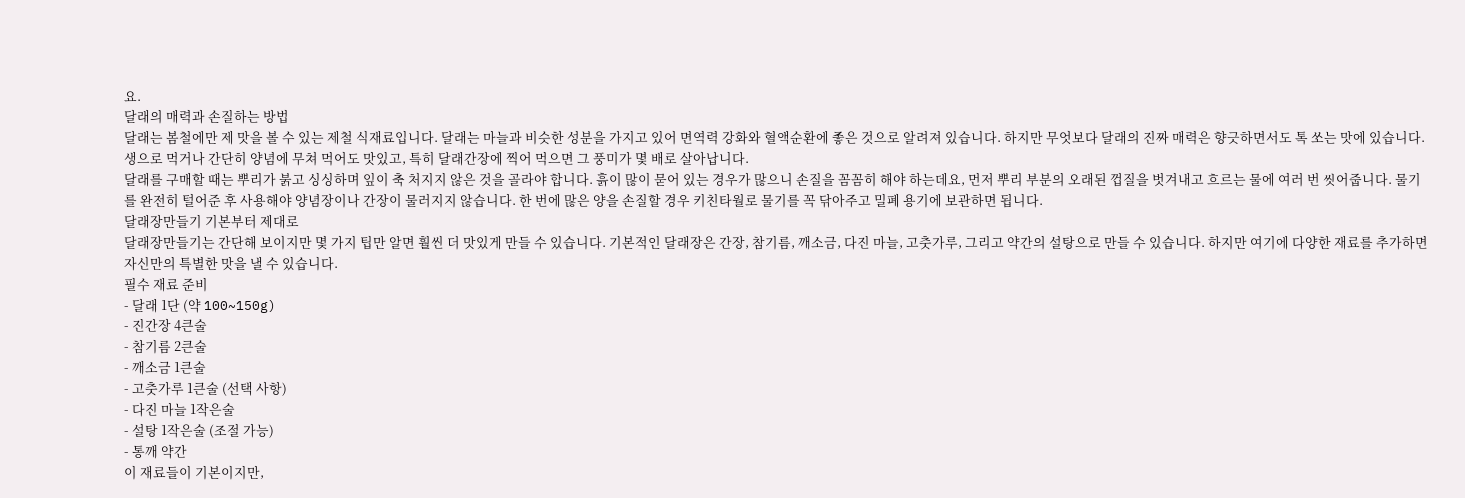요.
달래의 매력과 손질하는 방법
달래는 봄철에만 제 맛을 볼 수 있는 제철 식재료입니다. 달래는 마늘과 비슷한 성분을 가지고 있어 면역력 강화와 혈액순환에 좋은 것으로 알려져 있습니다. 하지만 무엇보다 달래의 진짜 매력은 향긋하면서도 톡 쏘는 맛에 있습니다. 생으로 먹거나 간단히 양념에 무쳐 먹어도 맛있고, 특히 달래간장에 찍어 먹으면 그 풍미가 몇 배로 살아납니다.
달래를 구매할 때는 뿌리가 붉고 싱싱하며 잎이 축 처지지 않은 것을 골라야 합니다. 흙이 많이 묻어 있는 경우가 많으니 손질을 꼼꼼히 해야 하는데요, 먼저 뿌리 부분의 오래된 껍질을 벗겨내고 흐르는 물에 여러 번 씻어줍니다. 물기를 완전히 털어준 후 사용해야 양념장이나 간장이 물러지지 않습니다. 한 번에 많은 양을 손질할 경우 키친타월로 물기를 꼭 닦아주고 밀폐 용기에 보관하면 됩니다.
달래장만들기 기본부터 제대로
달래장만들기는 간단해 보이지만 몇 가지 팁만 알면 훨씬 더 맛있게 만들 수 있습니다. 기본적인 달래장은 간장, 참기름, 깨소금, 다진 마늘, 고춧가루, 그리고 약간의 설탕으로 만들 수 있습니다. 하지만 여기에 다양한 재료를 추가하면 자신만의 특별한 맛을 낼 수 있습니다.
필수 재료 준비
- 달래 1단 (약 100~150g)
- 진간장 4큰술
- 참기름 2큰술
- 깨소금 1큰술
- 고춧가루 1큰술 (선택 사항)
- 다진 마늘 1작은술
- 설탕 1작은술 (조절 가능)
- 통깨 약간
이 재료들이 기본이지만,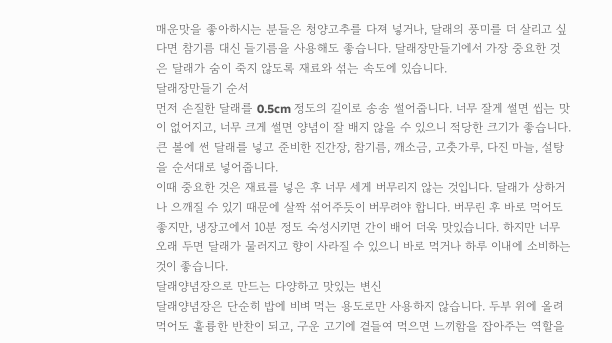매운맛을 좋아하시는 분들은 청양고추를 다져 넣거나, 달래의 풍미를 더 살리고 싶다면 참기름 대신 들기름을 사용해도 좋습니다. 달래장만들기에서 가장 중요한 것은 달래가 숨이 죽지 않도록 재료와 섞는 속도에 있습니다.
달래장만들기 순서
먼저 손질한 달래를 0.5cm 정도의 길이로 송송 썰어줍니다. 너무 잘게 썰면 씹는 맛이 없어지고, 너무 크게 썰면 양념이 잘 배지 않을 수 있으니 적당한 크기가 좋습니다. 큰 볼에 썬 달래를 넣고 준비한 진간장, 참기름, 깨소금, 고춧가루, 다진 마늘, 설탕을 순서대로 넣어줍니다.
이때 중요한 것은 재료를 넣은 후 너무 세게 버무리지 않는 것입니다. 달래가 상하거나 으깨질 수 있기 때문에 살짝 섞어주듯이 버무려야 합니다. 버무린 후 바로 먹어도 좋지만, 냉장고에서 10분 정도 숙성시키면 간이 배어 더욱 맛있습니다. 하지만 너무 오래 두면 달래가 물러지고 향이 사라질 수 있으니 바로 먹거나 하루 이내에 소비하는 것이 좋습니다.
달래양념장으로 만드는 다양하고 맛있는 변신
달래양념장은 단순히 밥에 비벼 먹는 용도로만 사용하지 않습니다. 두부 위에 올려 먹어도 훌륭한 반찬이 되고, 구운 고기에 곁들여 먹으면 느끼함을 잡아주는 역할을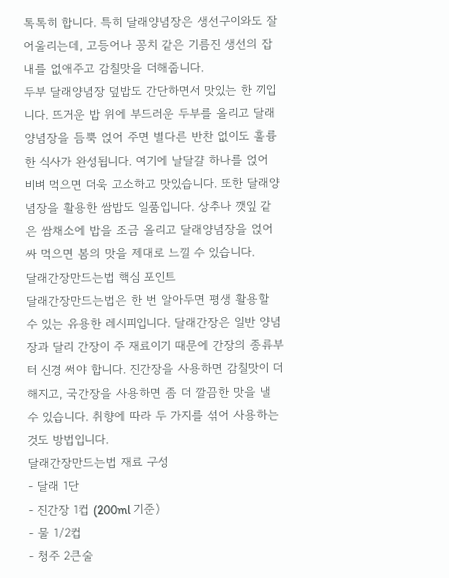톡톡히 합니다. 특히 달래양념장은 생선구이와도 잘 어울리는데, 고등어나 꽁치 같은 기름진 생선의 잡내를 없애주고 감칠맛을 더해줍니다.
두부 달래양념장 덮밥도 간단하면서 맛있는 한 끼입니다. 뜨거운 밥 위에 부드러운 두부를 올리고 달래양념장을 듬뿍 얹어 주면 별다른 반찬 없이도 훌륭한 식사가 완성됩니다. 여기에 날달걀 하나를 얹어 비벼 먹으면 더욱 고소하고 맛있습니다. 또한 달래양념장을 활용한 쌈밥도 일품입니다. 상추나 깻잎 같은 쌈채소에 밥을 조금 올리고 달래양념장을 얹어 싸 먹으면 봄의 맛을 제대로 느낄 수 있습니다.
달래간장만드는법 핵심 포인트
달래간장만드는법은 한 번 알아두면 평생 활용할 수 있는 유용한 레시피입니다. 달래간장은 일반 양념장과 달리 간장이 주 재료이기 때문에 간장의 종류부터 신경 써야 합니다. 진간장을 사용하면 감칠맛이 더해지고, 국간장을 사용하면 좀 더 깔끔한 맛을 낼 수 있습니다. 취향에 따라 두 가지를 섞어 사용하는 것도 방법입니다.
달래간장만드는법 재료 구성
- 달래 1단
- 진간장 1컵 (200ml 기준)
- 물 1/2컵
- 청주 2큰술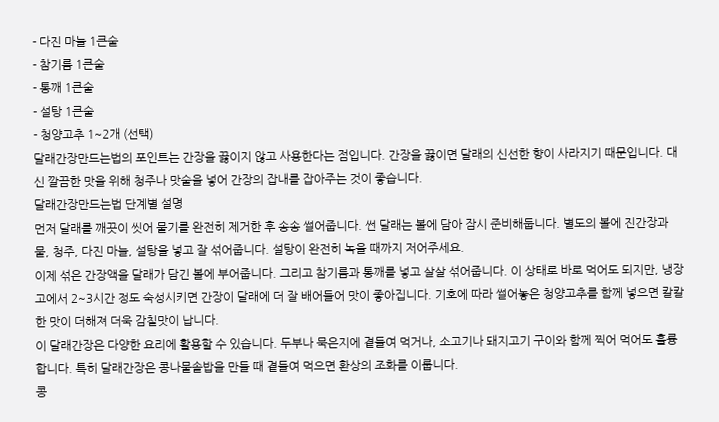- 다진 마늘 1큰술
- 참기름 1큰술
- 통깨 1큰술
- 설탕 1큰술
- 청양고추 1~2개 (선택)
달래간장만드는법의 포인트는 간장을 끓이지 않고 사용한다는 점입니다. 간장을 끓이면 달래의 신선한 향이 사라지기 때문입니다. 대신 깔끔한 맛을 위해 청주나 맛술을 넣어 간장의 잡내를 잡아주는 것이 좋습니다.
달래간장만드는법 단계별 설명
먼저 달래를 깨끗이 씻어 물기를 완전히 제거한 후 송송 썰어줍니다. 썬 달래는 볼에 담아 잠시 준비해둡니다. 별도의 볼에 진간장과 물, 청주, 다진 마늘, 설탕을 넣고 잘 섞어줍니다. 설탕이 완전히 녹을 때까지 저어주세요.
이제 섞은 간장액을 달래가 담긴 볼에 부어줍니다. 그리고 참기름과 통깨를 넣고 살살 섞어줍니다. 이 상태로 바로 먹어도 되지만, 냉장고에서 2~3시간 정도 숙성시키면 간장이 달래에 더 잘 배어들어 맛이 좋아집니다. 기호에 따라 썰어놓은 청양고추를 함께 넣으면 칼칼한 맛이 더해져 더욱 감칠맛이 납니다.
이 달래간장은 다양한 요리에 활용할 수 있습니다. 두부나 묵은지에 곁들여 먹거나, 소고기나 돼지고기 구이와 함께 찍어 먹어도 훌륭합니다. 특히 달래간장은 콩나물솥밥을 만들 때 곁들여 먹으면 환상의 조화를 이룹니다.
콩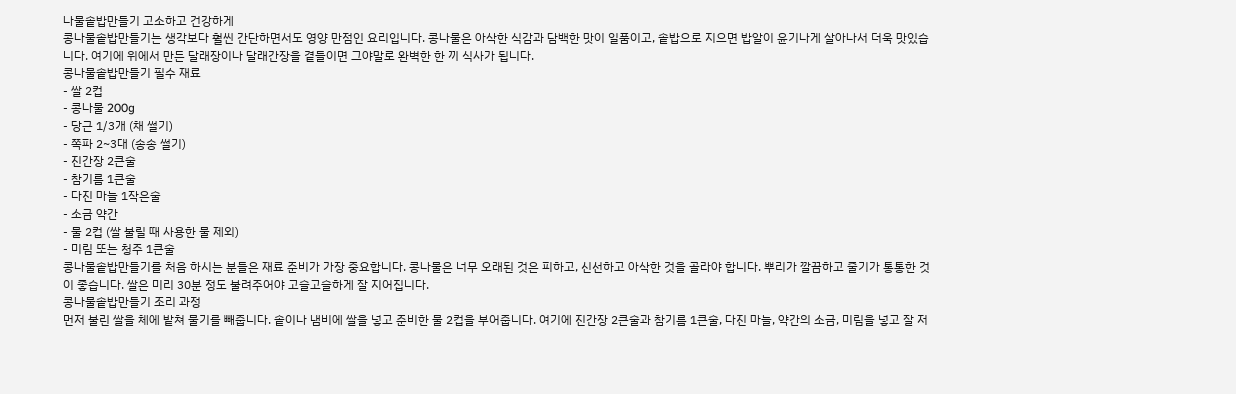나물솥밥만들기 고소하고 건강하게
콩나물솥밥만들기는 생각보다 훨씬 간단하면서도 영양 만점인 요리입니다. 콩나물은 아삭한 식감과 담백한 맛이 일품이고, 솥밥으로 지으면 밥알이 윤기나게 살아나서 더욱 맛있습니다. 여기에 위에서 만든 달래장이나 달래간장을 곁들이면 그야말로 완벽한 한 끼 식사가 됩니다.
콩나물솥밥만들기 필수 재료
- 쌀 2컵
- 콩나물 200g
- 당근 1/3개 (채 썰기)
- 쪽파 2~3대 (송송 썰기)
- 진간장 2큰술
- 참기름 1큰술
- 다진 마늘 1작은술
- 소금 약간
- 물 2컵 (쌀 불릴 때 사용한 물 제외)
- 미림 또는 청주 1큰술
콩나물솥밥만들기를 처음 하시는 분들은 재료 준비가 가장 중요합니다. 콩나물은 너무 오래된 것은 피하고, 신선하고 아삭한 것을 골라야 합니다. 뿌리가 깔끔하고 줄기가 통통한 것이 좋습니다. 쌀은 미리 30분 정도 불려주어야 고슬고슬하게 잘 지어집니다.
콩나물솥밥만들기 조리 과정
먼저 불린 쌀을 체에 밭쳐 물기를 빼줍니다. 솥이나 냄비에 쌀을 넣고 준비한 물 2컵을 부어줍니다. 여기에 진간장 2큰술과 참기름 1큰술, 다진 마늘, 약간의 소금, 미림을 넣고 잘 저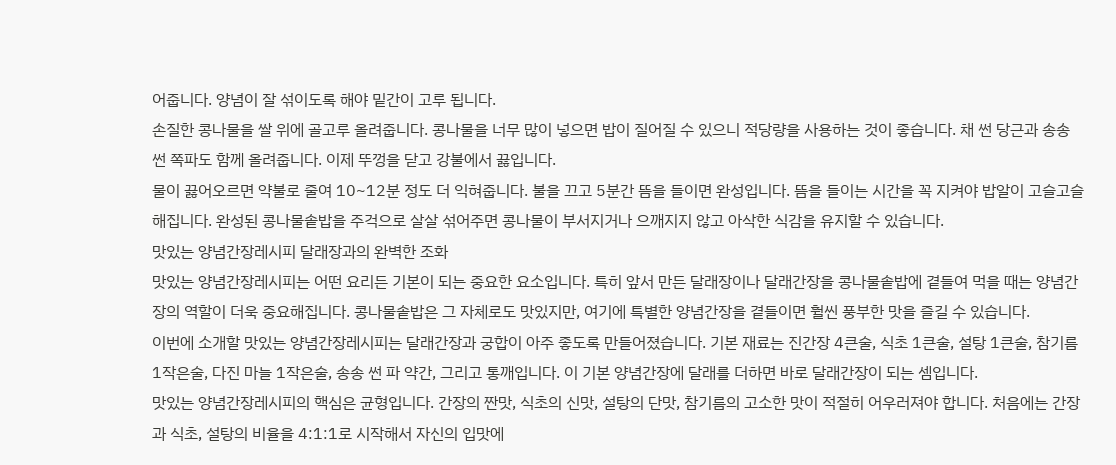어줍니다. 양념이 잘 섞이도록 해야 밑간이 고루 됩니다.
손질한 콩나물을 쌀 위에 골고루 올려줍니다. 콩나물을 너무 많이 넣으면 밥이 질어질 수 있으니 적당량을 사용하는 것이 좋습니다. 채 썬 당근과 송송 썬 쪽파도 함께 올려줍니다. 이제 뚜껑을 닫고 강불에서 끓입니다.
물이 끓어오르면 약불로 줄여 10~12분 정도 더 익혀줍니다. 불을 끄고 5분간 뜸을 들이면 완성입니다. 뜸을 들이는 시간을 꼭 지켜야 밥알이 고슬고슬해집니다. 완성된 콩나물솥밥을 주걱으로 살살 섞어주면 콩나물이 부서지거나 으깨지지 않고 아삭한 식감을 유지할 수 있습니다.
맛있는 양념간장레시피 달래장과의 완벽한 조화
맛있는 양념간장레시피는 어떤 요리든 기본이 되는 중요한 요소입니다. 특히 앞서 만든 달래장이나 달래간장을 콩나물솥밥에 곁들여 먹을 때는 양념간장의 역할이 더욱 중요해집니다. 콩나물솥밥은 그 자체로도 맛있지만, 여기에 특별한 양념간장을 곁들이면 훨씬 풍부한 맛을 즐길 수 있습니다.
이번에 소개할 맛있는 양념간장레시피는 달래간장과 궁합이 아주 좋도록 만들어졌습니다. 기본 재료는 진간장 4큰술, 식초 1큰술, 설탕 1큰술, 참기름 1작은술, 다진 마늘 1작은술, 송송 썬 파 약간, 그리고 통깨입니다. 이 기본 양념간장에 달래를 더하면 바로 달래간장이 되는 셈입니다.
맛있는 양념간장레시피의 핵심은 균형입니다. 간장의 짠맛, 식초의 신맛, 설탕의 단맛, 참기름의 고소한 맛이 적절히 어우러져야 합니다. 처음에는 간장과 식초, 설탕의 비율을 4:1:1로 시작해서 자신의 입맛에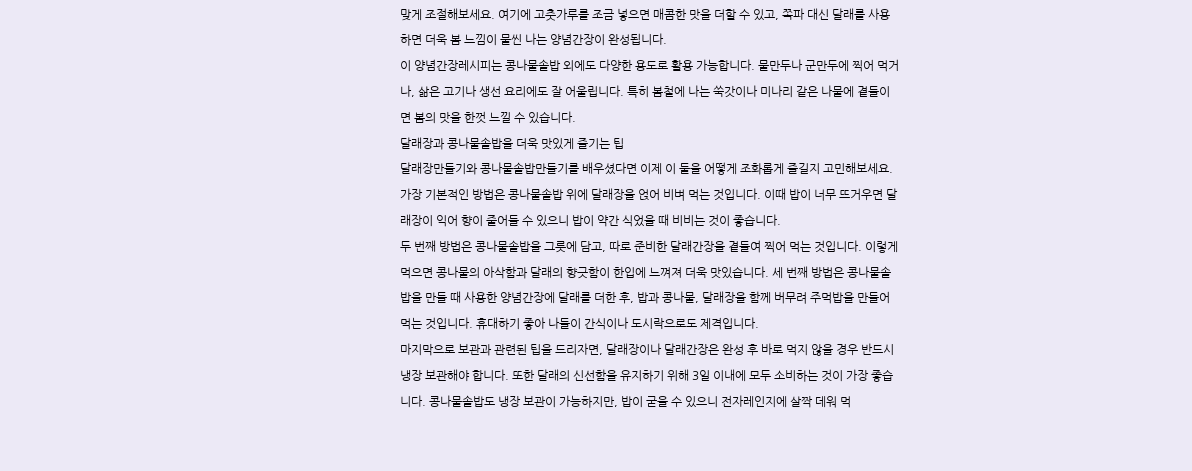맞게 조절해보세요. 여기에 고춧가루를 조금 넣으면 매콤한 맛을 더할 수 있고, 쪽파 대신 달래를 사용하면 더욱 봄 느낌이 물씬 나는 양념간장이 완성됩니다.
이 양념간장레시피는 콩나물솥밥 외에도 다양한 용도로 활용 가능합니다. 물만두나 군만두에 찍어 먹거나, 삶은 고기나 생선 요리에도 잘 어울립니다. 특히 봄철에 나는 쑥갓이나 미나리 같은 나물에 곁들이면 봄의 맛을 한껏 느낄 수 있습니다.
달래장과 콩나물솥밥을 더욱 맛있게 즐기는 팁
달래장만들기와 콩나물솥밥만들기를 배우셨다면 이제 이 둘을 어떻게 조화롭게 즐길지 고민해보세요. 가장 기본적인 방법은 콩나물솥밥 위에 달래장을 얹어 비벼 먹는 것입니다. 이때 밥이 너무 뜨거우면 달래장이 익어 향이 줄어들 수 있으니 밥이 약간 식었을 때 비비는 것이 좋습니다.
두 번째 방법은 콩나물솥밥을 그릇에 담고, 따로 준비한 달래간장을 곁들여 찍어 먹는 것입니다. 이렇게 먹으면 콩나물의 아삭함과 달래의 향긋함이 한입에 느껴져 더욱 맛있습니다. 세 번째 방법은 콩나물솥밥을 만들 때 사용한 양념간장에 달래를 더한 후, 밥과 콩나물, 달래장을 함께 버무려 주먹밥을 만들어 먹는 것입니다. 휴대하기 좋아 나들이 간식이나 도시락으로도 제격입니다.
마지막으로 보관과 관련된 팁을 드리자면, 달래장이나 달래간장은 완성 후 바로 먹지 않을 경우 반드시 냉장 보관해야 합니다. 또한 달래의 신선함을 유지하기 위해 3일 이내에 모두 소비하는 것이 가장 좋습니다. 콩나물솥밥도 냉장 보관이 가능하지만, 밥이 굳을 수 있으니 전자레인지에 살짝 데워 먹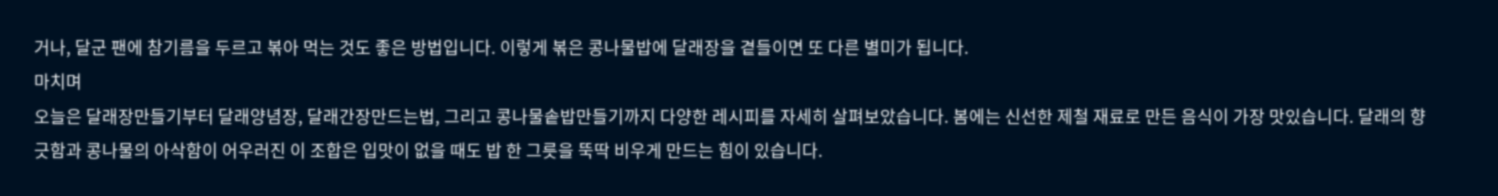거나, 달군 팬에 참기름을 두르고 볶아 먹는 것도 좋은 방법입니다. 이렇게 볶은 콩나물밥에 달래장을 곁들이면 또 다른 별미가 됩니다.
마치며
오늘은 달래장만들기부터 달래양념장, 달래간장만드는법, 그리고 콩나물솥밥만들기까지 다양한 레시피를 자세히 살펴보았습니다. 봄에는 신선한 제철 재료로 만든 음식이 가장 맛있습니다. 달래의 향긋함과 콩나물의 아삭함이 어우러진 이 조합은 입맛이 없을 때도 밥 한 그릇을 뚝딱 비우게 만드는 힘이 있습니다.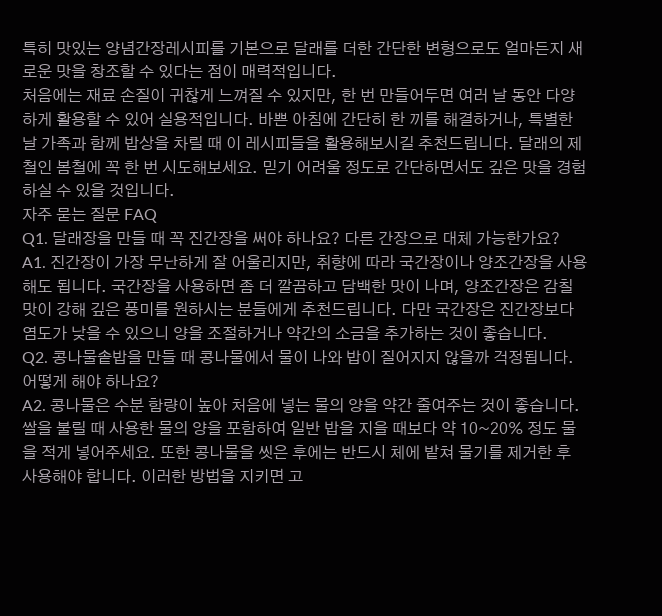특히 맛있는 양념간장레시피를 기본으로 달래를 더한 간단한 변형으로도 얼마든지 새로운 맛을 창조할 수 있다는 점이 매력적입니다.
처음에는 재료 손질이 귀찮게 느껴질 수 있지만, 한 번 만들어두면 여러 날 동안 다양하게 활용할 수 있어 실용적입니다. 바쁜 아침에 간단히 한 끼를 해결하거나, 특별한 날 가족과 함께 밥상을 차릴 때 이 레시피들을 활용해보시길 추천드립니다. 달래의 제철인 봄철에 꼭 한 번 시도해보세요. 믿기 어려울 정도로 간단하면서도 깊은 맛을 경험하실 수 있을 것입니다.
자주 묻는 질문 FAQ
Q1. 달래장을 만들 때 꼭 진간장을 써야 하나요? 다른 간장으로 대체 가능한가요?
A1. 진간장이 가장 무난하게 잘 어울리지만, 취향에 따라 국간장이나 양조간장을 사용해도 됩니다. 국간장을 사용하면 좀 더 깔끔하고 담백한 맛이 나며, 양조간장은 감칠맛이 강해 깊은 풍미를 원하시는 분들에게 추천드립니다. 다만 국간장은 진간장보다 염도가 낮을 수 있으니 양을 조절하거나 약간의 소금을 추가하는 것이 좋습니다.
Q2. 콩나물솥밥을 만들 때 콩나물에서 물이 나와 밥이 질어지지 않을까 걱정됩니다. 어떻게 해야 하나요?
A2. 콩나물은 수분 함량이 높아 처음에 넣는 물의 양을 약간 줄여주는 것이 좋습니다. 쌀을 불릴 때 사용한 물의 양을 포함하여 일반 밥을 지을 때보다 약 10~20% 정도 물을 적게 넣어주세요. 또한 콩나물을 씻은 후에는 반드시 체에 밭쳐 물기를 제거한 후 사용해야 합니다. 이러한 방법을 지키면 고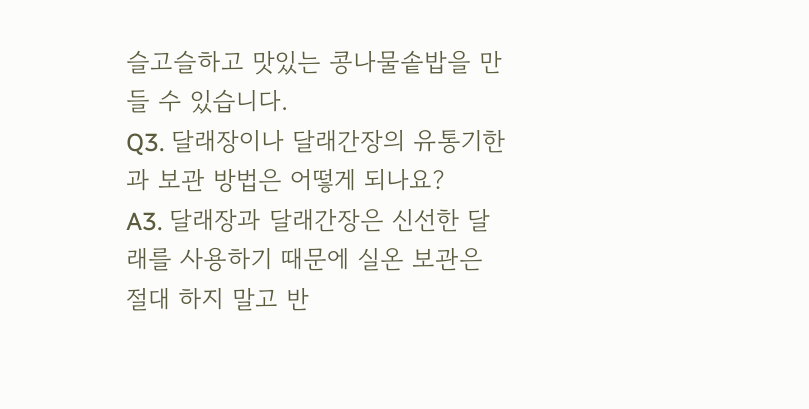슬고슬하고 맛있는 콩나물솥밥을 만들 수 있습니다.
Q3. 달래장이나 달래간장의 유통기한과 보관 방법은 어떻게 되나요?
A3. 달래장과 달래간장은 신선한 달래를 사용하기 때문에 실온 보관은 절대 하지 말고 반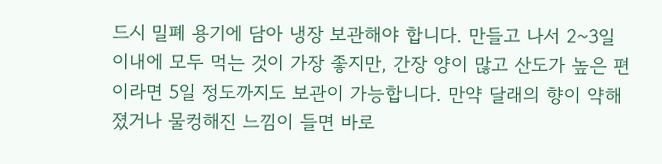드시 밀폐 용기에 담아 냉장 보관해야 합니다. 만들고 나서 2~3일 이내에 모두 먹는 것이 가장 좋지만, 간장 양이 많고 산도가 높은 편이라면 5일 정도까지도 보관이 가능합니다. 만약 달래의 향이 약해졌거나 물컹해진 느낌이 들면 바로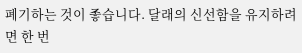폐기하는 것이 좋습니다. 달래의 신선함을 유지하려면 한 번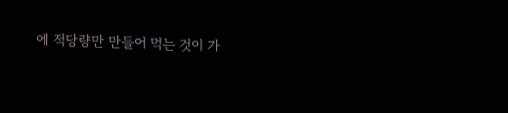에 적당량만 만들어 먹는 것이 가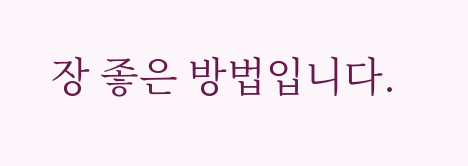장 좋은 방법입니다.